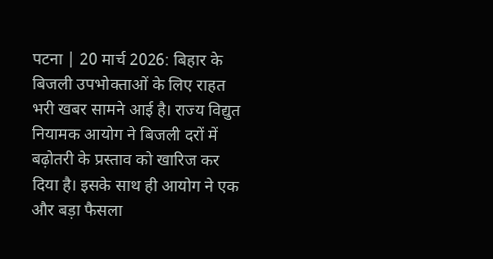पटना | 20 मार्च 2026: बिहार के बिजली उपभोक्ताओं के लिए राहत भरी खबर सामने आई है। राज्य विद्युत नियामक आयोग ने बिजली दरों में बढ़ोतरी के प्रस्ताव को खारिज कर दिया है। इसके साथ ही आयोग ने एक और बड़ा फैसला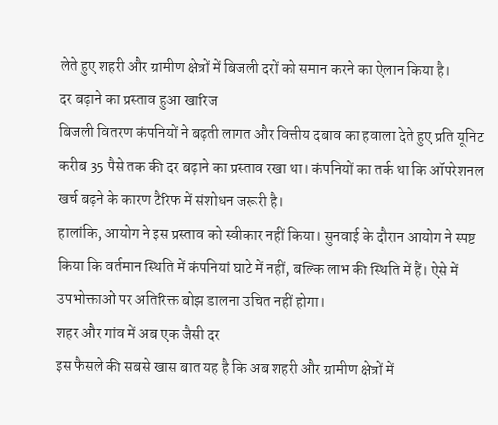लेते हुए शहरी और ग्रामीण क्षेत्रों में बिजली दरों को समान करने का ऐलान किया है।
दर बढ़ाने का प्रस्ताव हुआ खारिज
बिजली वितरण कंपनियों ने बढ़ती लागत और वित्तीय दबाव का हवाला देते हुए प्रति यूनिट करीब 35 पैसे तक की दर बढ़ाने का प्रस्ताव रखा था। कंपनियों का तर्क था कि ऑपरेशनल खर्च बढ़ने के कारण टैरिफ में संशोधन जरूरी है।
हालांकि, आयोग ने इस प्रस्ताव को स्वीकार नहीं किया। सुनवाई के दौरान आयोग ने स्पष्ट किया कि वर्तमान स्थिति में कंपनियां घाटे में नहीं, बल्कि लाभ की स्थिति में हैं। ऐसे में उपभोक्ताओं पर अतिरिक्त बोझ डालना उचित नहीं होगा।
शहर और गांव में अब एक जैसी दर
इस फैसले की सबसे खास बात यह है कि अब शहरी और ग्रामीण क्षेत्रों में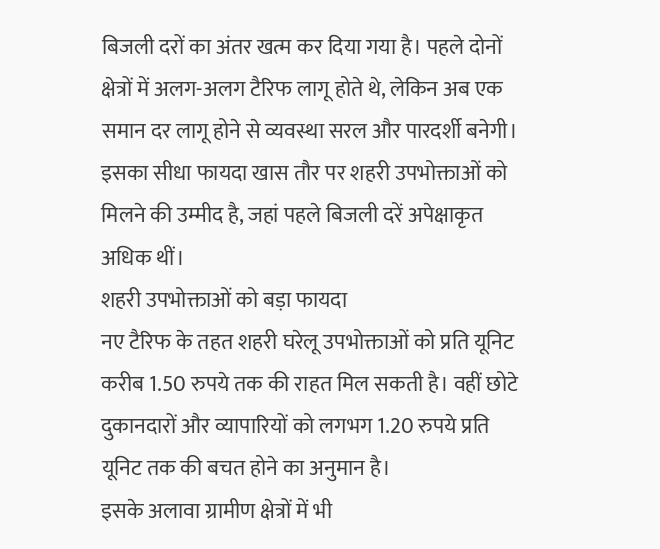बिजली दरों का अंतर खत्म कर दिया गया है। पहले दोनों क्षेत्रों में अलग-अलग टैरिफ लागू होते थे, लेकिन अब एक समान दर लागू होने से व्यवस्था सरल और पारदर्शी बनेगी।
इसका सीधा फायदा खास तौर पर शहरी उपभोक्ताओं को मिलने की उम्मीद है, जहां पहले बिजली दरें अपेक्षाकृत अधिक थीं।
शहरी उपभोक्ताओं को बड़ा फायदा
नए टैरिफ के तहत शहरी घरेलू उपभोक्ताओं को प्रति यूनिट करीब 1.50 रुपये तक की राहत मिल सकती है। वहीं छोटे दुकानदारों और व्यापारियों को लगभग 1.20 रुपये प्रति यूनिट तक की बचत होने का अनुमान है।
इसके अलावा ग्रामीण क्षेत्रों में भी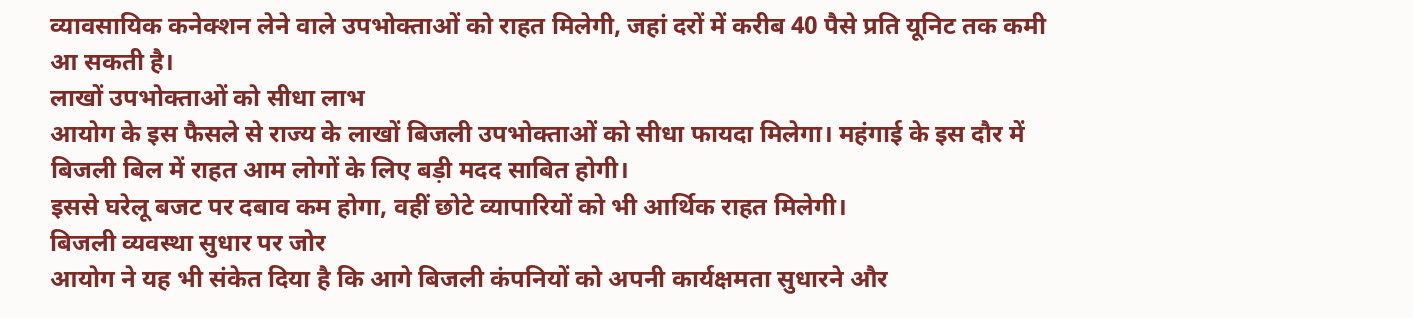व्यावसायिक कनेक्शन लेने वाले उपभोक्ताओं को राहत मिलेगी, जहां दरों में करीब 40 पैसे प्रति यूनिट तक कमी आ सकती है।
लाखों उपभोक्ताओं को सीधा लाभ
आयोग के इस फैसले से राज्य के लाखों बिजली उपभोक्ताओं को सीधा फायदा मिलेगा। महंगाई के इस दौर में बिजली बिल में राहत आम लोगों के लिए बड़ी मदद साबित होगी।
इससे घरेलू बजट पर दबाव कम होगा, वहीं छोटे व्यापारियों को भी आर्थिक राहत मिलेगी।
बिजली व्यवस्था सुधार पर जोर
आयोग ने यह भी संकेत दिया है कि आगे बिजली कंपनियों को अपनी कार्यक्षमता सुधारने और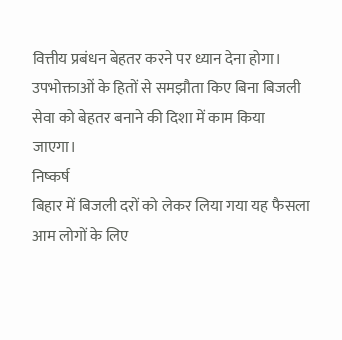वित्तीय प्रबंधन बेहतर करने पर ध्यान देना होगा। उपभोक्ताओं के हितों से समझौता किए बिना बिजली सेवा को बेहतर बनाने की दिशा में काम किया जाएगा।
निष्कर्ष
बिहार में बिजली दरों को लेकर लिया गया यह फैसला आम लोगों के लिए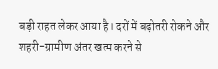बड़ी राहत लेकर आया है। दरों में बढ़ोतरी रोकने और शहरी-ग्रामीण अंतर खत्म करने से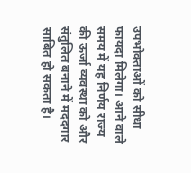उपभोक्ताओं को सीधा फायदा मिलेगा। आने वाले समय में यह निर्णय राज्य की ऊर्जा व्यवस्था को और संतुलित बनाने में मददगार साबित हो सकता है।